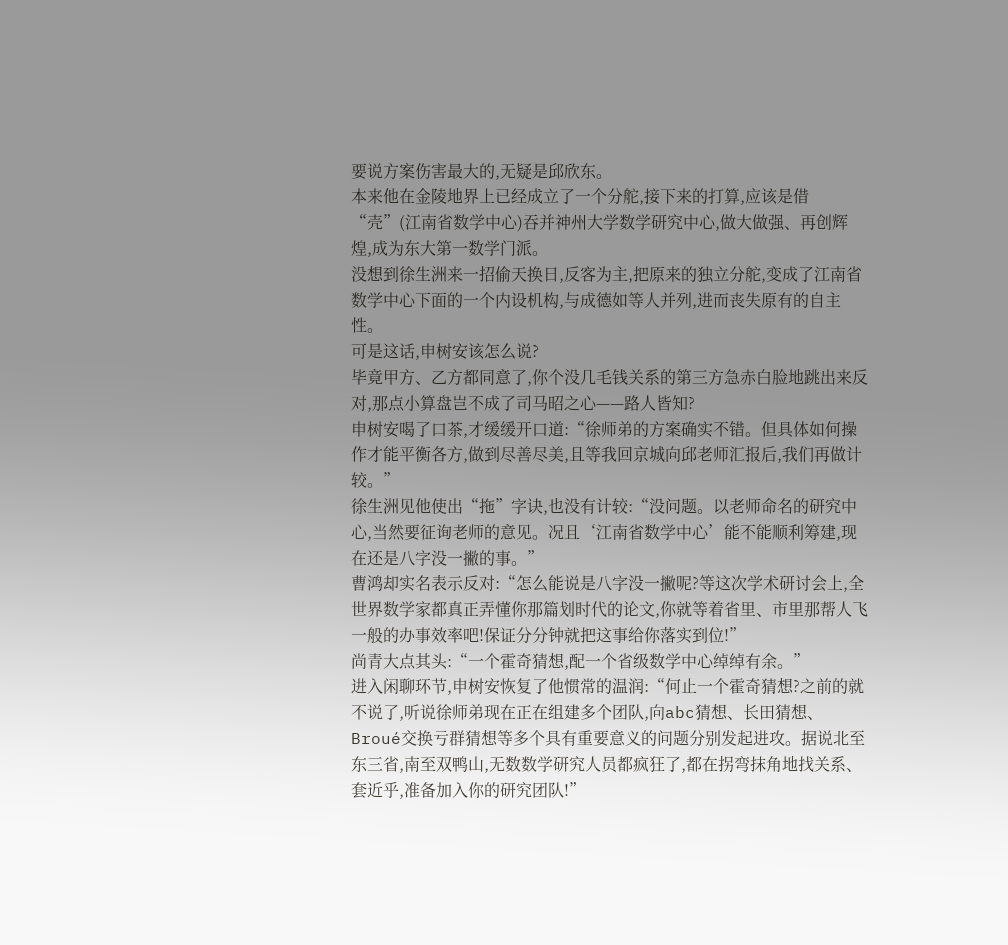要说方案伤害最大的,无疑是邱欣东。
本来他在金陵地界上已经成立了一个分舵,接下来的打算,应该是借“壳”(江南省数学中心)吞并神州大学数学研究中心,做大做强、再创辉煌,成为东大第一数学门派。
没想到徐生洲来一招偷天换日,反客为主,把原来的独立分舵,变成了江南省数学中心下面的一个内设机构,与成德如等人并列,进而丧失原有的自主性。
可是这话,申树安该怎么说?
毕竟甲方、乙方都同意了,你个没几毛钱关系的第三方急赤白脸地跳出来反对,那点小算盘岂不成了司马昭之心——路人皆知?
申树安喝了口茶,才缓缓开口道:“徐师弟的方案确实不错。但具体如何操作才能平衡各方,做到尽善尽美,且等我回京城向邱老师汇报后,我们再做计较。”
徐生洲见他使出“拖”字诀,也没有计较:“没问题。以老师命名的研究中心,当然要征询老师的意见。况且‘江南省数学中心’能不能顺利筹建,现在还是八字没一撇的事。”
曹鸿却实名表示反对:“怎么能说是八字没一撇呢?等这次学术研讨会上,全世界数学家都真正弄懂你那篇划时代的论文,你就等着省里、市里那帮人飞一般的办事效率吧!保证分分钟就把这事给你落实到位!”
尚青大点其头:“一个霍奇猜想,配一个省级数学中心绰绰有余。”
进入闲聊环节,申树安恢复了他惯常的温润:“何止一个霍奇猜想?之前的就不说了,听说徐师弟现在正在组建多个团队,向abc猜想、长田猜想、Broué交换亏群猜想等多个具有重要意义的问题分别发起进攻。据说北至东三省,南至双鸭山,无数数学研究人员都疯狂了,都在拐弯抹角地找关系、套近乎,准备加入你的研究团队!”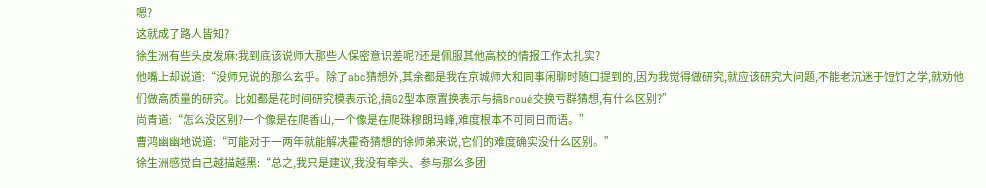嗯?
这就成了路人皆知?
徐生洲有些头皮发麻:我到底该说师大那些人保密意识差呢?还是佩服其他高校的情报工作太扎实?
他嘴上却说道:“没师兄说的那么玄乎。除了abc猜想外,其余都是我在京城师大和同事闲聊时随口提到的,因为我觉得做研究,就应该研究大问题,不能老沉迷于饾饤之学,就劝他们做高质量的研究。比如都是花时间研究模表示论,搞G2型本原置换表示与搞Broué交换亏群猜想,有什么区别?”
尚青道:“怎么没区别?一个像是在爬香山,一个像是在爬珠穆朗玛峰,难度根本不可同日而语。”
曹鸿幽幽地说道:“可能对于一两年就能解决霍奇猜想的徐师弟来说,它们的难度确实没什么区别。”
徐生洲感觉自己越描越黑:“总之,我只是建议,我没有牵头、参与那么多团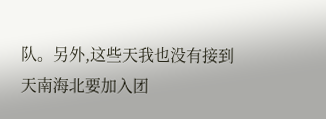队。另外,这些天我也没有接到天南海北要加入团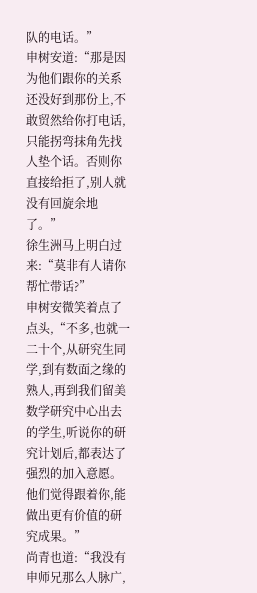队的电话。”
申树安道:“那是因为他们跟你的关系还没好到那份上,不敢贸然给你打电话,只能拐弯抹角先找人垫个话。否则你直接给拒了,别人就没有回旋余地了。”
徐生洲马上明白过来:“莫非有人请你帮忙带话?”
申树安微笑着点了点头,“不多,也就一二十个,从研究生同学,到有数面之缘的熟人,再到我们留美数学研究中心出去的学生,听说你的研究计划后,都表达了强烈的加入意愿。他们觉得跟着你,能做出更有价值的研究成果。”
尚青也道:“我没有申师兄那么人脉广,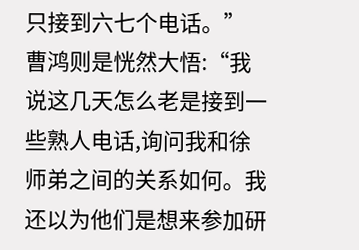只接到六七个电话。”
曹鸿则是恍然大悟:“我说这几天怎么老是接到一些熟人电话,询问我和徐师弟之间的关系如何。我还以为他们是想来参加研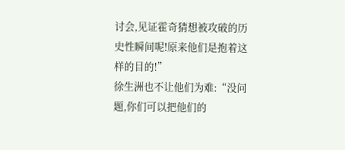讨会,见证霍奇猜想被攻破的历史性瞬间呢!原来他们是抱着这样的目的!”
徐生洲也不让他们为难:“没问题,你们可以把他们的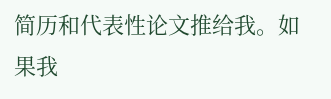简历和代表性论文推给我。如果我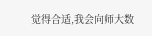觉得合适,我会向师大数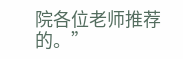院各位老师推荐的。”